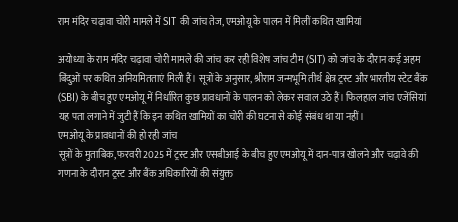राम मंदिर चढ़ावा चोरी मामले में SIT की जांच तेज, एमओयू के पालन में मिलीं कथित खामियां

अयोध्या के राम मंदिर चढ़ावा चोरी मामले की जांच कर रही विशेष जांच टीम (SIT) को जांच के दौरान कई अहम बिंदुओं पर कथित अनियमितताएं मिली हैं। सूत्रों के अनुसार, श्रीराम जन्मभूमि तीर्थ क्षेत्र ट्रस्ट और भारतीय स्टेट बैंक (SBI) के बीच हुए एमओयू में निर्धारित कुछ प्रावधानों के पालन को लेकर सवाल उठे हैं। फिलहाल जांच एजेंसियां यह पता लगाने में जुटी हैं कि इन कथित खामियों का चोरी की घटना से कोई संबंध था या नहीं।
एमओयू के प्रावधानों की हो रही जांच
सूत्रों के मुताबिक, फरवरी 2025 में ट्रस्ट और एसबीआई के बीच हुए एमओयू में दान-पात्र खोलने और चढ़ावे की गणना के दौरान ट्रस्ट और बैंक अधिकारियों की संयुक्त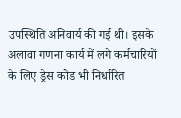उपस्थिति अनिवार्य की गई थी। इसके अलावा गणना कार्य में लगे कर्मचारियों के लिए ड्रेस कोड भी निर्धारित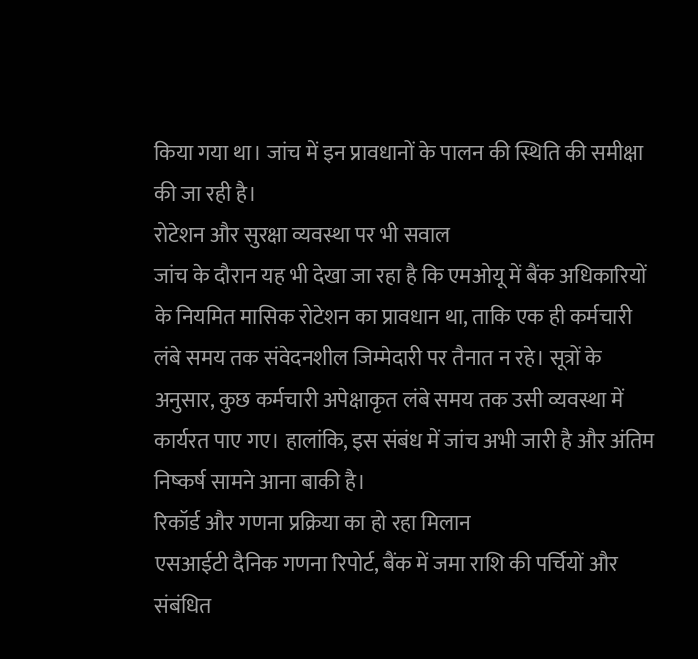किया गया था। जांच में इन प्रावधानों के पालन की स्थिति की समीक्षा की जा रही है।
रोटेशन और सुरक्षा व्यवस्था पर भी सवाल
जांच के दौरान यह भी देखा जा रहा है कि एमओयू में बैंक अधिकारियों के नियमित मासिक रोटेशन का प्रावधान था, ताकि एक ही कर्मचारी लंबे समय तक संवेदनशील जिम्मेदारी पर तैनात न रहे। सूत्रों के अनुसार, कुछ कर्मचारी अपेक्षाकृत लंबे समय तक उसी व्यवस्था में कार्यरत पाए गए। हालांकि, इस संबंध में जांच अभी जारी है और अंतिम निष्कर्ष सामने आना बाकी है।
रिकॉर्ड और गणना प्रक्रिया का हो रहा मिलान
एसआईटी दैनिक गणना रिपोर्ट, बैंक में जमा राशि की पर्चियों और संबंधित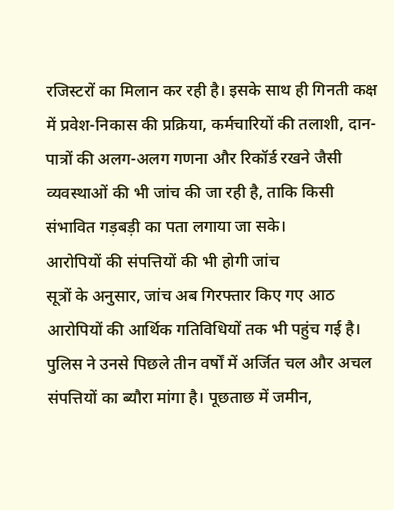रजिस्टरों का मिलान कर रही है। इसके साथ ही गिनती कक्ष में प्रवेश-निकास की प्रक्रिया, कर्मचारियों की तलाशी, दान-पात्रों की अलग-अलग गणना और रिकॉर्ड रखने जैसी व्यवस्थाओं की भी जांच की जा रही है, ताकि किसी संभावित गड़बड़ी का पता लगाया जा सके।
आरोपियों की संपत्तियों की भी होगी जांच
सूत्रों के अनुसार, जांच अब गिरफ्तार किए गए आठ आरोपियों की आर्थिक गतिविधियों तक भी पहुंच गई है। पुलिस ने उनसे पिछले तीन वर्षों में अर्जित चल और अचल संपत्तियों का ब्यौरा मांगा है। पूछताछ में जमीन,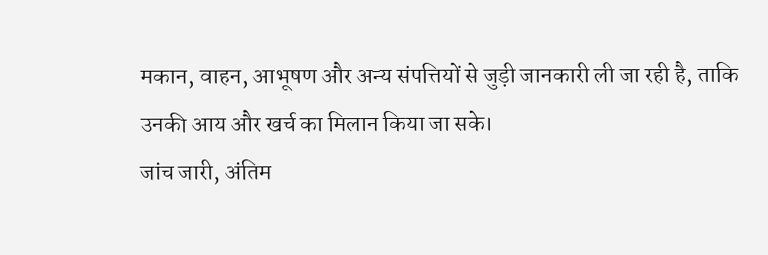मकान, वाहन, आभूषण और अन्य संपत्तियों से जुड़ी जानकारी ली जा रही है, ताकि उनकी आय और खर्च का मिलान किया जा सके।
जांच जारी, अंतिम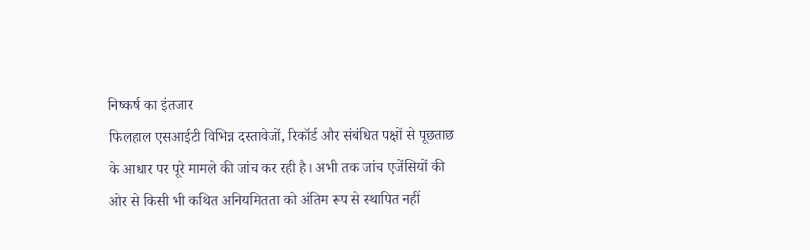निष्कर्ष का इंतजार
फिलहाल एसआईटी विभिन्न दस्तावेजों, रिकॉर्ड और संबंधित पक्षों से पूछताछ के आधार पर पूरे मामले की जांच कर रही है। अभी तक जांच एजेंसियों की ओर से किसी भी कथित अनियमितता को अंतिम रूप से स्थापित नहीं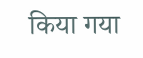किया गया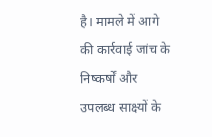है। मामले में आगे की कार्रवाई जांच के निष्कर्षों और उपलब्ध साक्ष्यों के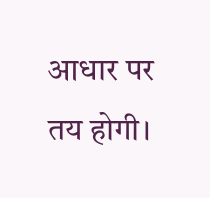आधार पर तय होगी।